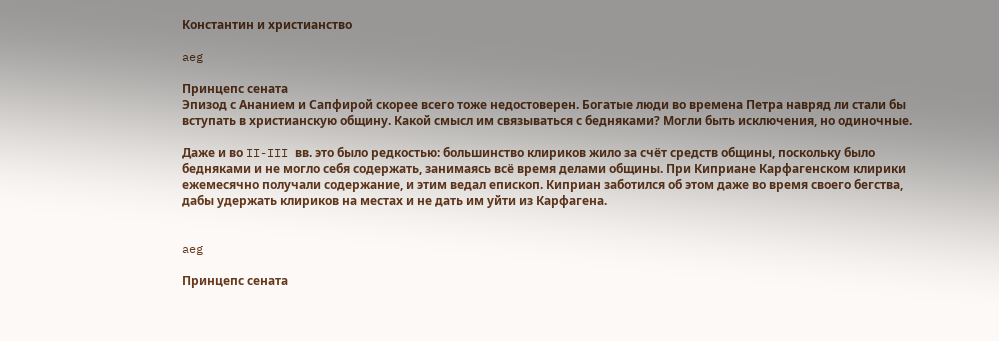Константин и христианство

aeg

Принцепс сената
Эпизод с Ананием и Сапфирой скорее всего тоже недостоверен. Богатые люди во времена Петра навряд ли стали бы вступать в христианскую общину. Какой смысл им связываться с бедняками? Могли быть исключения, но одиночные.

Даже и во II-III вв. это было редкостью: большинство клириков жило за счёт средств общины, поскольку было бедняками и не могло себя содержать, занимаясь всё время делами общины. При Киприане Карфагенском клирики ежемесячно получали содержание, и этим ведал епископ. Киприан заботился об этом даже во время своего бегства, дабы удержать клириков на местах и не дать им уйти из Карфагена.


aeg

Принцепс сената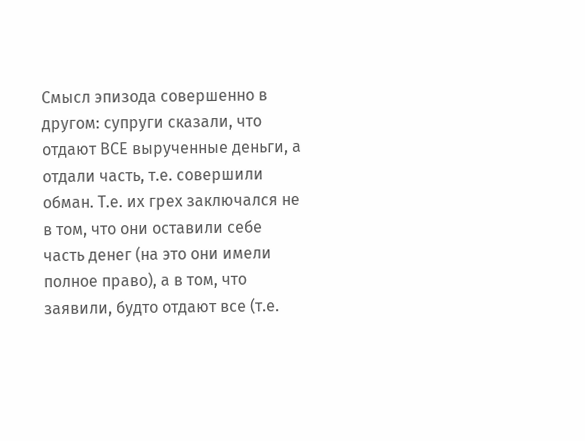Смысл эпизода совершенно в другом: супруги сказали, что отдают ВСЕ вырученные деньги, а отдали часть, т.е. совершили обман. Т.е. их грех заключался не в том, что они оставили себе часть денег (на это они имели полное право), а в том, что заявили, будто отдают все (т.е.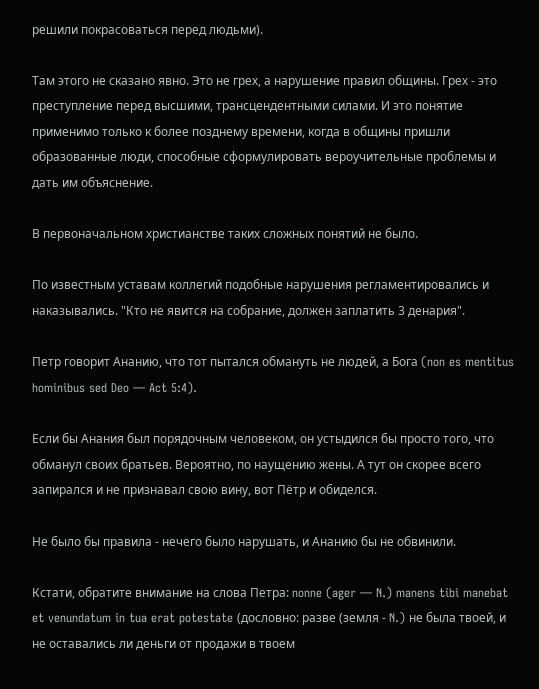решили покрасоваться перед людьми).

Там этого не сказано явно. Это не грех, а нарушение правил общины. Грех - это преступление перед высшими, трансцендентными силами. И это понятие применимо только к более позднему времени, когда в общины пришли образованные люди, способные сформулировать вероучительные проблемы и дать им объяснение.

В первоначальном христианстве таких сложных понятий не было.

По известным уставам коллегий подобные нарушения регламентировались и наказывались. "Кто не явится на собрание, должен заплатить 3 денария".

Петр говорит Ананию, что тот пытался обмануть не людей, а Бога (non es mentitus hominibus sed Deo — Act 5:4).

Если бы Анания был порядочным человеком, он устыдился бы просто того, что обманул своих братьев. Вероятно, по наущению жены. А тут он скорее всего запирался и не признавал свою вину, вот Пётр и обиделся.

Не было бы правила - нечего было нарушать, и Ананию бы не обвинили.

Кстати, обратите внимание на слова Петра: nonne (ager — N.) manens tibi manebat et venundatum in tua erat potestate (дословно: разве (земля - N.) не была твоей, и не оставались ли деньги от продажи в твоем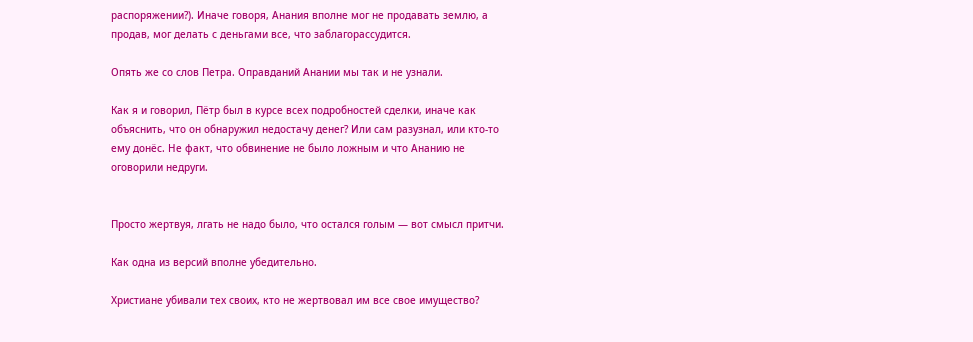распоряжении?). Иначе говоря, Анания вполне мог не продавать землю, а продав, мог делать с деньгами все, что заблагорассудится.

Опять же со слов Петра. Оправданий Анании мы так и не узнали.

Как я и говорил, Пётр был в курсе всех подробностей сделки, иначе как объяснить, что он обнаружил недостачу денег? Или сам разузнал, или кто-то ему донёс. Не факт, что обвинение не было ложным и что Ананию не оговорили недруги.


Просто жертвуя, лгать не надо было, что остался голым — вот смысл притчи.

Как одна из версий вполне убедительно.

Христиане убивали тех своих, кто не жертвовал им все свое имущество?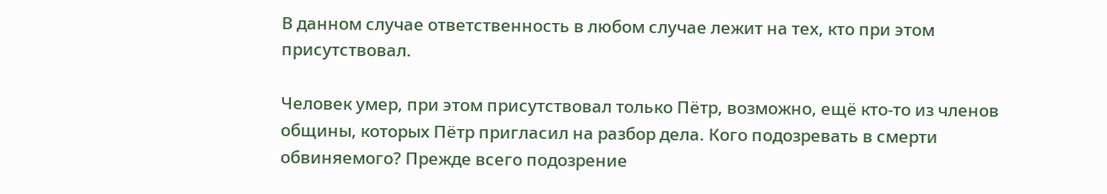В данном случае ответственность в любом случае лежит на тех, кто при этом присутствовал.

Человек умер, при этом присутствовал только Пётр, возможно, ещё кто-то из членов общины, которых Пётр пригласил на разбор дела. Кого подозревать в смерти обвиняемого? Прежде всего подозрение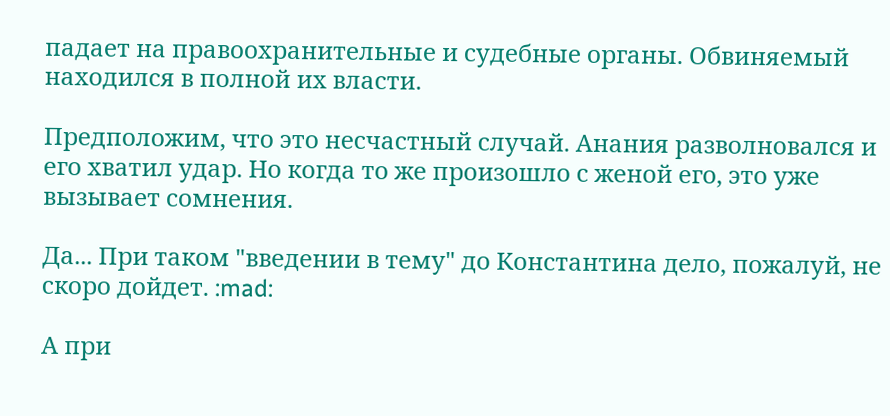падает на правоохранительные и судебные органы. Обвиняемый находился в полной их власти.

Предположим, что это несчастный случай. Анания разволновался и его хватил удар. Но когда то же произошло с женой его, это уже вызывает сомнения.

Да... При таком "введении в тему" до Константина дело, пожалуй, не скоро дойдет. :mad:

А при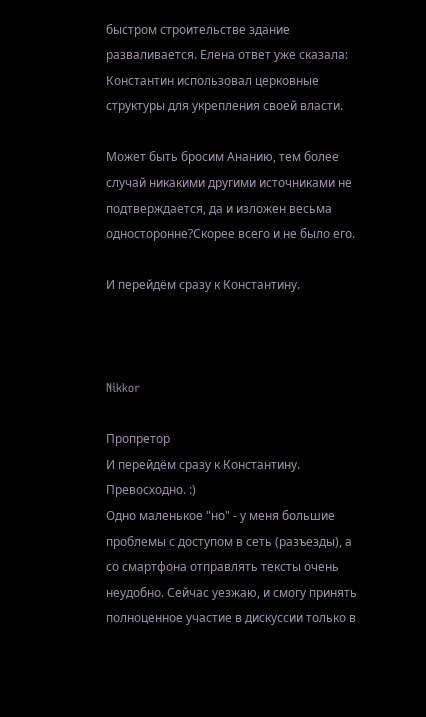быстром строительстве здание разваливается. Елена ответ уже сказала: Константин использовал церковные структуры для укрепления своей власти.

Может быть бросим Ананию, тем более случай никакими другими источниками не подтверждается, да и изложен весьма односторонне?Скорее всего и не было его.

И перейдём сразу к Константину.



Nikkor

Пропретор
И перейдём сразу к Константину.
Превосходно. :)
Одно маленькое "но" - у меня большие проблемы с доступом в сеть (разъезды), а со смартфона отправлять тексты очень неудобно. Сейчас уезжаю, и смогу принять полноценное участие в дискуссии только в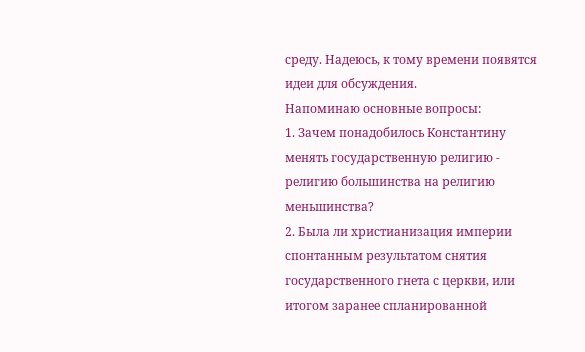среду. Надеюсь, к тому времени появятся идеи для обсуждения.
Напоминаю основные вопросы:
1. Зачем понадобилось Константину менять государственную религию - религию большинства на религию меньшинства?
2. Была ли христианизация империи спонтанным результатом снятия государственного гнета с церкви, или итогом заранее спланированной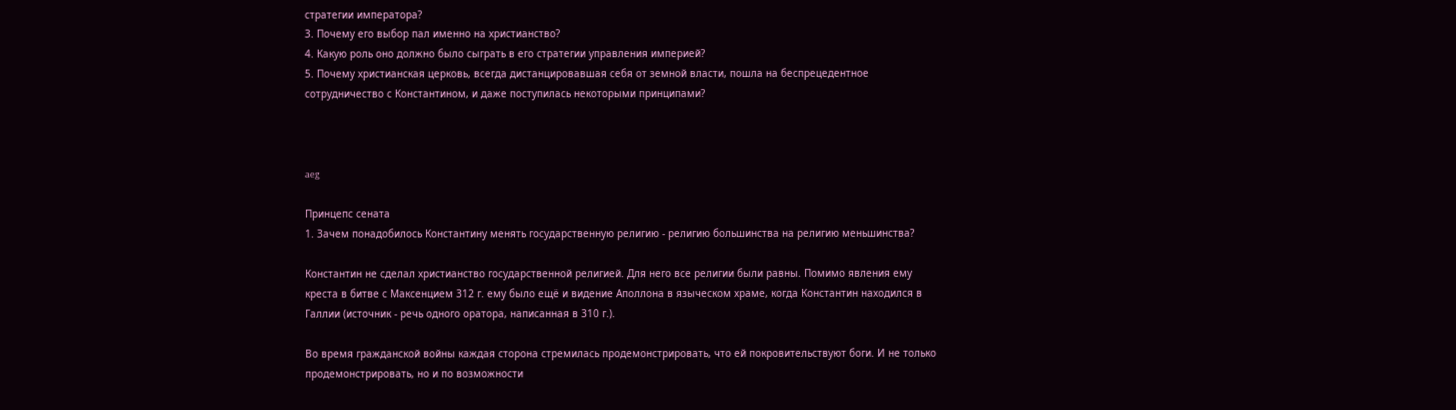стратегии императора?
3. Почему его выбор пал именно на христианство?
4. Какую роль оно должно было сыграть в его стратегии управления империей?
5. Почему христианская церковь, всегда дистанцировавшая себя от земной власти, пошла на беспрецедентное сотрудничество с Константином, и даже поступилась некоторыми принципами?



aeg

Принцепс сената
1. Зачем понадобилось Константину менять государственную религию - религию большинства на религию меньшинства?

Константин не сделал христианство государственной религией. Для него все религии были равны. Помимо явления ему креста в битве с Максенцием 312 г. ему было ещё и видение Аполлона в языческом храме, когда Константин находился в Галлии (источник - речь одного оратора, написанная в 310 г.).

Во время гражданской войны каждая сторона стремилась продемонстрировать, что ей покровительствуют боги. И не только продемонстрировать, но и по возможности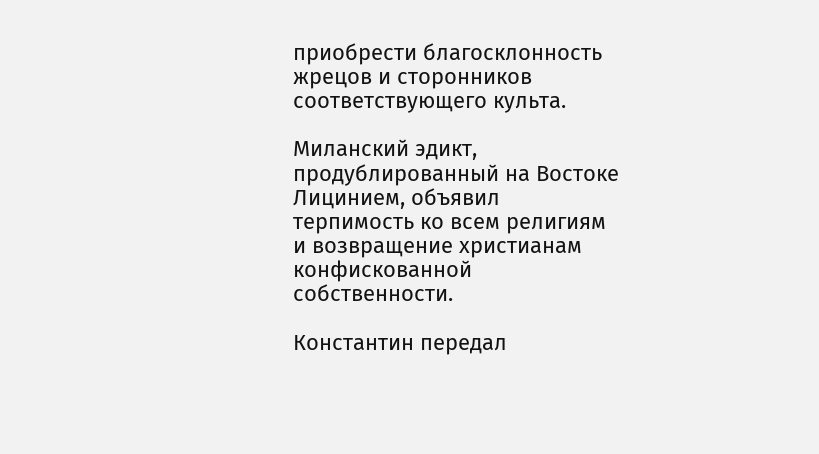приобрести благосклонность жрецов и сторонников соответствующего культа.

Миланский эдикт, продублированный на Востоке Лицинием, объявил терпимость ко всем религиям и возвращение христианам конфискованной собственности.

Константин передал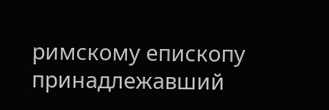римскому епископу принадлежавший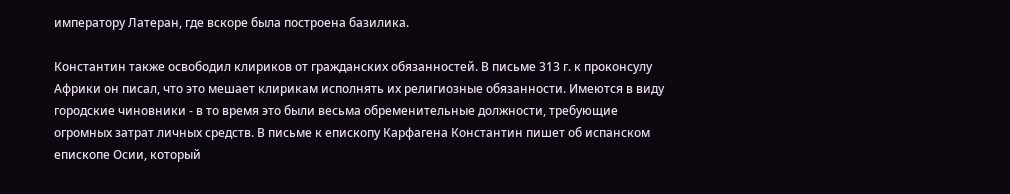императору Латеран, где вскоре была построена базилика.

Константин также освободил клириков от гражданских обязанностей. В письме 313 г. к проконсулу Африки он писал, что это мешает клирикам исполнять их религиозные обязанности. Имеются в виду городские чиновники - в то время это были весьма обременительные должности, требующие огромных затрат личных средств. В письме к епископу Карфагена Константин пишет об испанском епископе Осии, который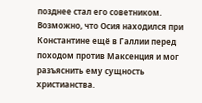позднее стал его советником. Возможно, что Осия находился при Константине ещё в Галлии перед походом против Максенция и мог разъяснить ему сущность христианства.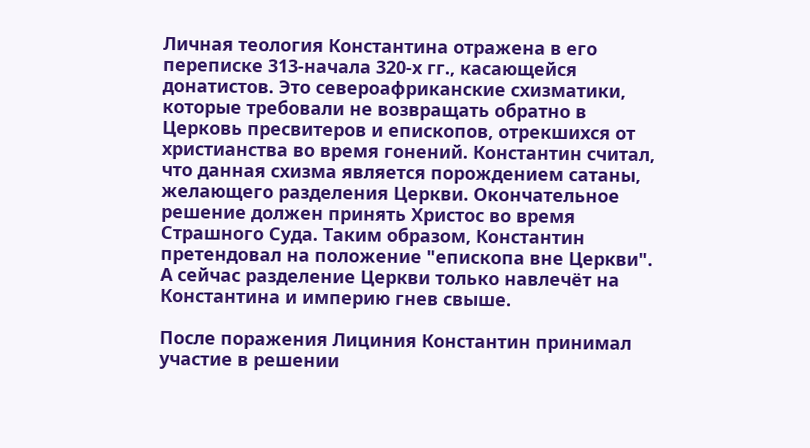Личная теология Константина отражена в его переписке 313-начала 320-х гг., касающейся донатистов. Это североафриканские схизматики, которые требовали не возвращать обратно в Церковь пресвитеров и епископов, отрекшихся от христианства во время гонений. Константин считал, что данная схизма является порождением сатаны, желающего разделения Церкви. Окончательное решение должен принять Христос во время Страшного Суда. Таким образом, Константин претендовал на положение "епископа вне Церкви". А сейчас разделение Церкви только навлечёт на Константина и империю гнев свыше.

После поражения Лициния Константин принимал участие в решении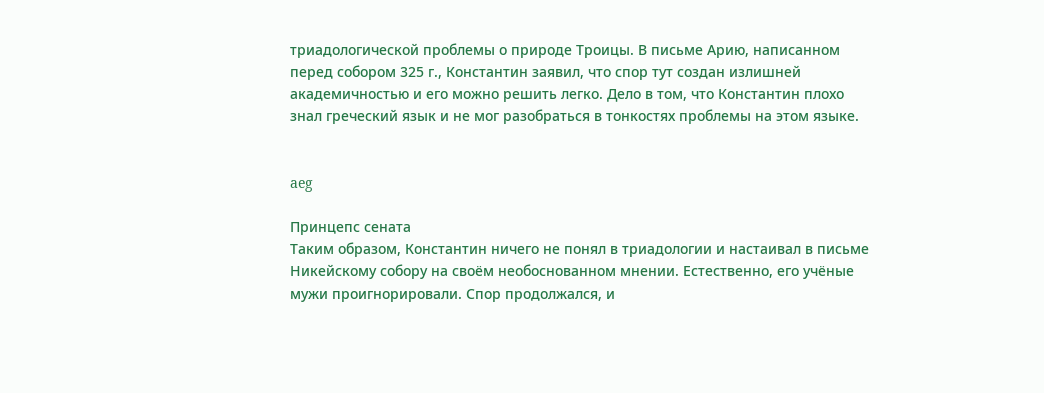триадологической проблемы о природе Троицы. В письме Арию, написанном перед собором 325 г., Константин заявил, что спор тут создан излишней академичностью и его можно решить легко. Дело в том, что Константин плохо знал греческий язык и не мог разобраться в тонкостях проблемы на этом языке.


aeg

Принцепс сената
Таким образом, Константин ничего не понял в триадологии и настаивал в письме Никейскому собору на своём необоснованном мнении. Естественно, его учёные мужи проигнорировали. Спор продолжался, и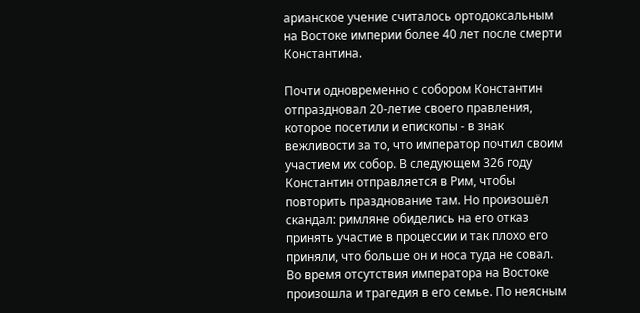арианское учение считалось ортодоксальным на Востоке империи более 40 лет после смерти Константина.

Почти одновременно с собором Константин отпраздновал 20-летие своего правления, которое посетили и епископы - в знак вежливости за то, что император почтил своим участием их собор. В следующем 326 году Константин отправляется в Рим, чтобы повторить празднование там. Но произошёл скандал: римляне обиделись на его отказ принять участие в процессии и так плохо его приняли, что больше он и носа туда не совал. Во время отсутствия императора на Востоке произошла и трагедия в его семье. По неясным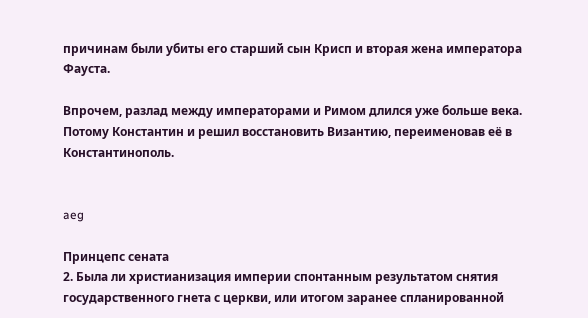причинам были убиты его старший сын Крисп и вторая жена императора Фауста.

Впрочем, разлад между императорами и Римом длился уже больше века. Потому Константин и решил восстановить Византию, переименовав её в Константинополь.


aeg

Принцепс сената
2. Была ли христианизация империи спонтанным результатом снятия государственного гнета с церкви, или итогом заранее спланированной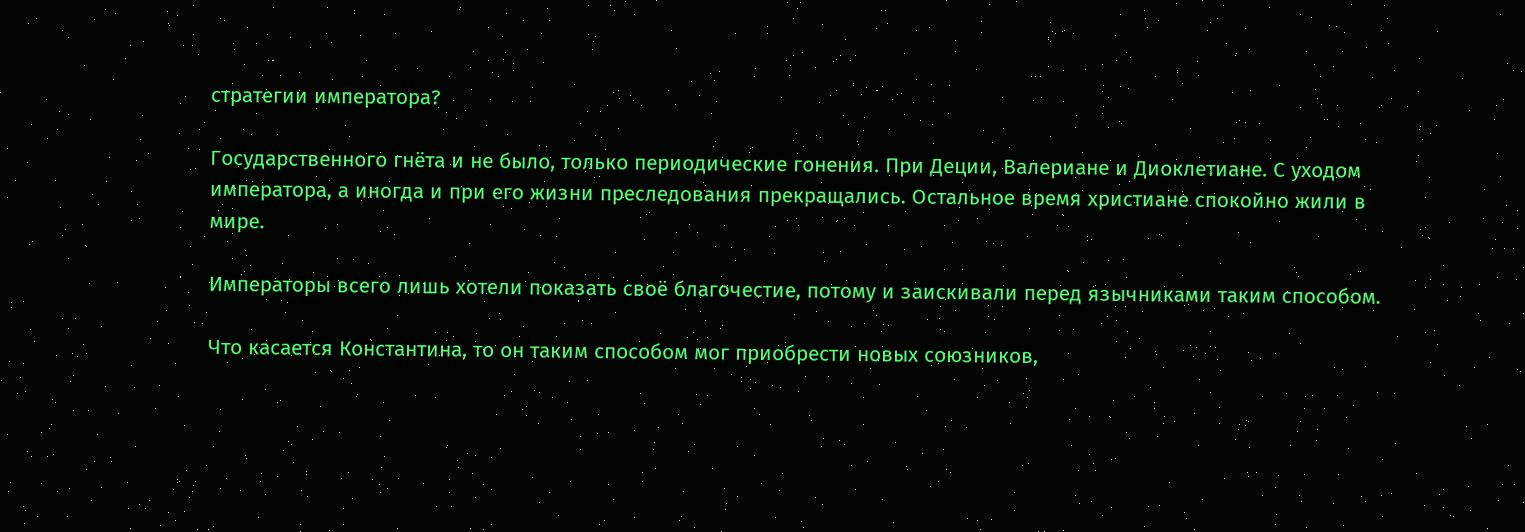стратегии императора?

Государственного гнёта и не было, только периодические гонения. При Деции, Валериане и Диоклетиане. С уходом императора, а иногда и при его жизни преследования прекращались. Остальное время христиане спокойно жили в мире.

Императоры всего лишь хотели показать своё благочестие, потому и заискивали перед язычниками таким способом.

Что касается Константина, то он таким способом мог приобрести новых союзников,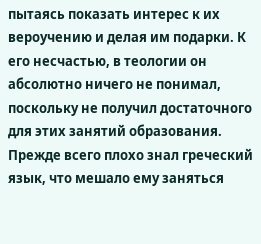пытаясь показать интерес к их вероучению и делая им подарки. К его несчастью, в теологии он абсолютно ничего не понимал, поскольку не получил достаточного для этих занятий образования. Прежде всего плохо знал греческий язык, что мешало ему заняться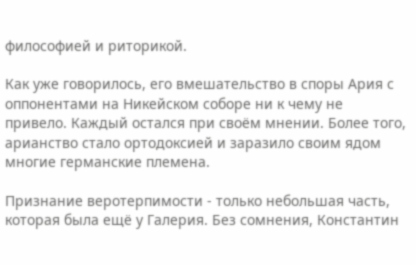философией и риторикой.

Как уже говорилось, его вмешательство в споры Ария с оппонентами на Никейском соборе ни к чему не привело. Каждый остался при своём мнении. Более того, арианство стало ортодоксией и заразило своим ядом многие германские племена.

Признание веротерпимости - только небольшая часть, которая была ещё у Галерия. Без сомнения, Константин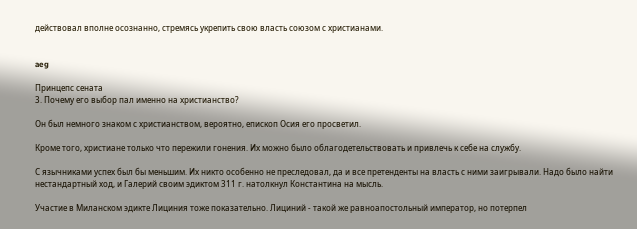действовал вполне осознанно, стремясь укрепить свою власть союзом с христианами.


aeg

Принцепс сената
3. Почему его выбор пал именно на христианство?

Он был немного знаком с христианством, вероятно, епископ Осия его просветил.

Кроме того, христиане только что пережили гонения. Их можно было облагодетельствовать и привлечь к себе на службу.

С язычниками успех был бы меньшим. Их никто особенно не преследовал, да и все претенденты на власть с ними заигрывали. Надо было найти нестандартный ход, и Галерий своим эдиктом 311 г. натолкнул Константина на мысль.

Участие в Миланском эдикте Лициния тоже показательно. Лициний - такой же равноапостольный император, но потерпел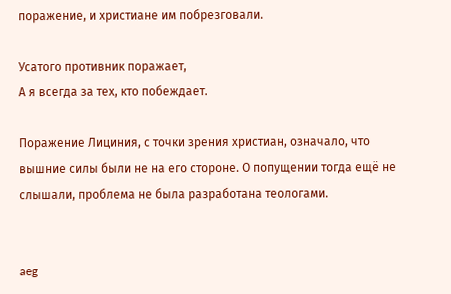поражение, и христиане им побрезговали.

Усатого противник поражает,
А я всегда за тех, кто побеждает.

Поражение Лициния, с точки зрения христиан, означало, что вышние силы были не на его стороне. О попущении тогда ещё не слышали, проблема не была разработана теологами.


aeg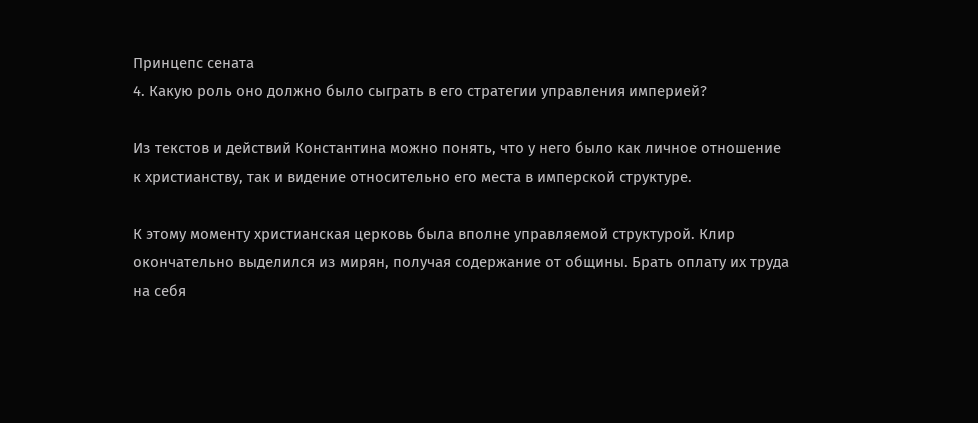Принцепс сената
4. Какую роль оно должно было сыграть в его стратегии управления империей?

Из текстов и действий Константина можно понять, что у него было как личное отношение к христианству, так и видение относительно его места в имперской структуре.

К этому моменту христианская церковь была вполне управляемой структурой. Клир окончательно выделился из мирян, получая содержание от общины. Брать оплату их труда на себя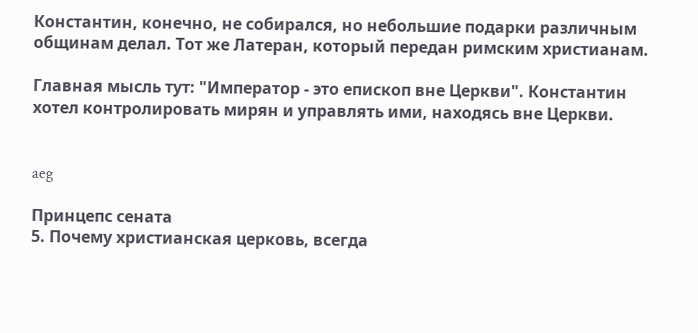Константин, конечно, не собирался, но небольшие подарки различным общинам делал. Тот же Латеран, который передан римским христианам.

Главная мысль тут: "Император - это епископ вне Церкви". Константин хотел контролировать мирян и управлять ими, находясь вне Церкви.


aeg

Принцепс сената
5. Почему христианская церковь, всегда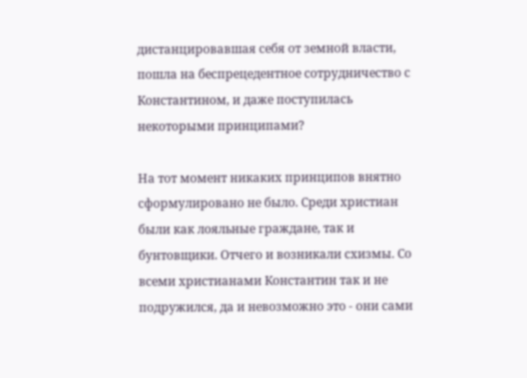дистанцировавшая себя от земной власти, пошла на беспрецедентное сотрудничество с Константином, и даже поступилась некоторыми принципами?

На тот момент никаких принципов внятно сформулировано не было. Среди христиан были как лояльные граждане, так и бунтовщики. Отчего и возникали схизмы. Со всеми христианами Константин так и не подружился, да и невозможно это - они сами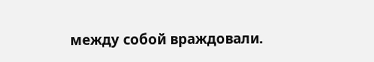между собой враждовали.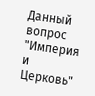Данный вопрос "Империя и Церковь"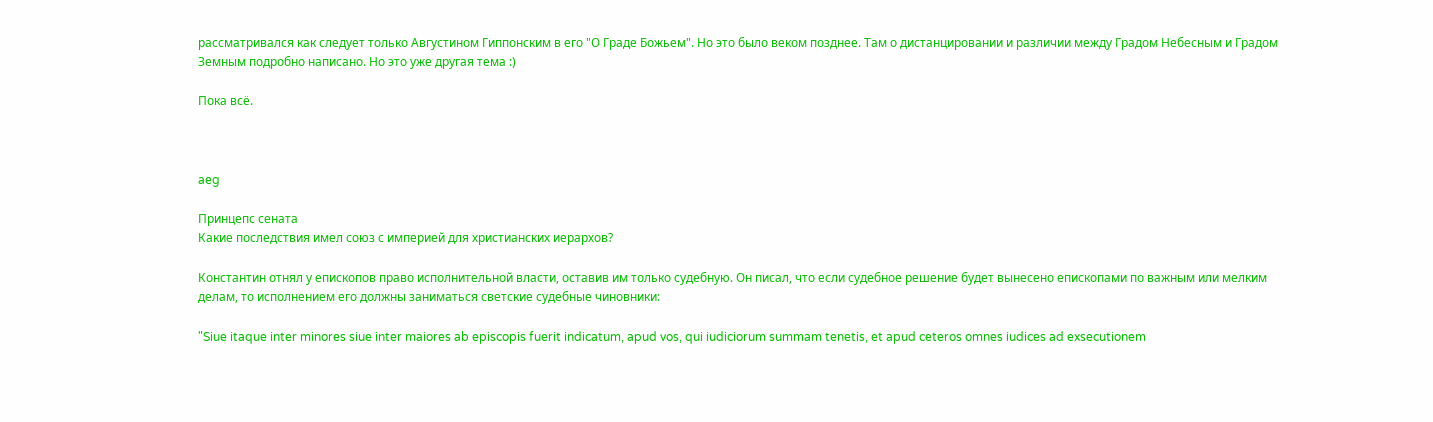рассматривался как следует только Августином Гиппонским в его "О Граде Божьем". Но это было веком позднее. Там о дистанцировании и различии между Градом Небесным и Градом Земным подробно написано. Но это уже другая тема :)

Пока всё.



aeg

Принцепс сената
Какие последствия имел союз с империей для христианских иерархов?

Константин отнял у епископов право исполнительной власти, оставив им только судебную. Он писал, что если судебное решение будет вынесено епископами по важным или мелким делам, то исполнением его должны заниматься светские судебные чиновники:

"Siue itaque inter minores siue inter maiores ab episcopis fuerit indicatum, apud vos, qui iudiciorum summam tenetis, et apud ceteros omnes iudices ad exsecutionem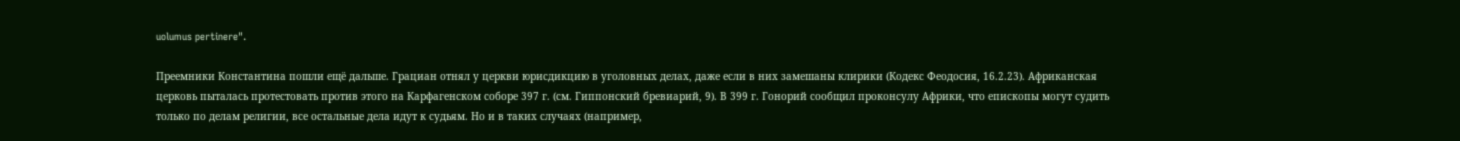uolumus pertinere".

Преемники Константина пошли ещё дальше. Грациан отнял у церкви юрисдикцию в уголовных делах, даже если в них замешаны клирики (Кодекс Феодосия, 16.2.23). Африканская церковь пыталась протестовать против этого на Карфагенском соборе 397 г. (см. Гиппонский бревиарий, 9). В 399 г. Гонорий сообщил проконсулу Африки, что епископы могут судить только по делам религии, все остальные дела идут к судьям. Но и в таких случаях (например,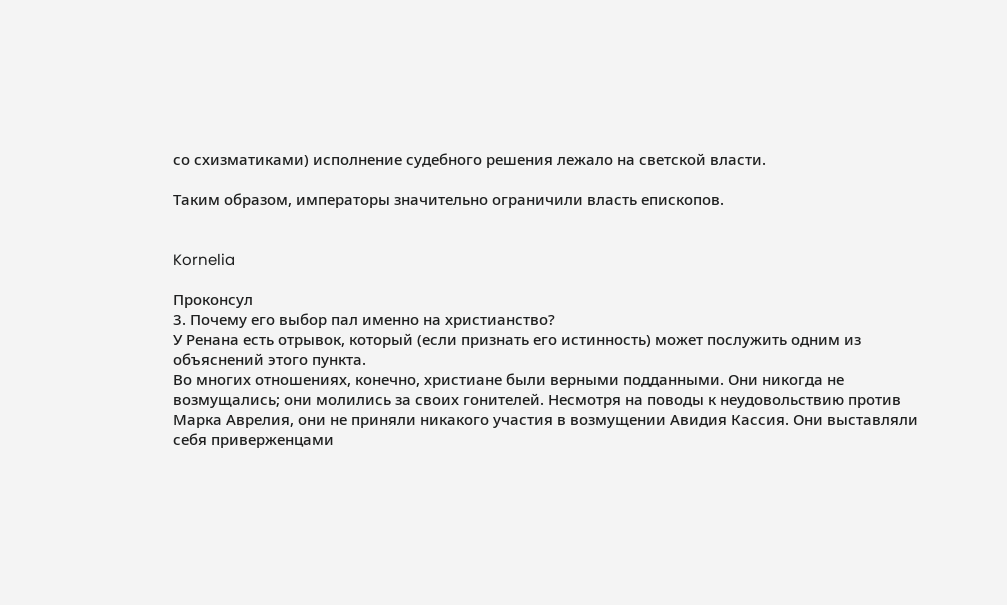со схизматиками) исполнение судебного решения лежало на светской власти.

Таким образом, императоры значительно ограничили власть епископов.


Kornelia

Проконсул
3. Почему его выбор пал именно на христианство?
У Ренана есть отрывок, который (если признать его истинность) может послужить одним из объяснений этого пункта.
Во многих отношениях, конечно, христиане были верными подданными. Они никогда не возмущались; они молились за своих гонителей. Несмотря на поводы к неудовольствию против Марка Аврелия, они не приняли никакого участия в возмущении Авидия Кассия. Они выставляли себя приверженцами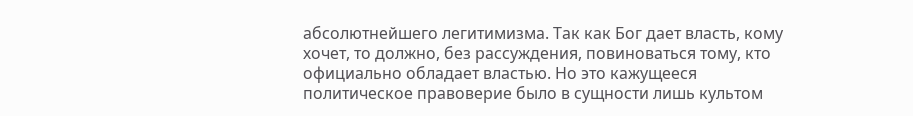абсолютнейшего легитимизма. Так как Бог дает власть, кому хочет, то должно, без рассуждения, повиноваться тому, кто официально обладает властью. Но это кажущееся политическое правоверие было в сущности лишь культом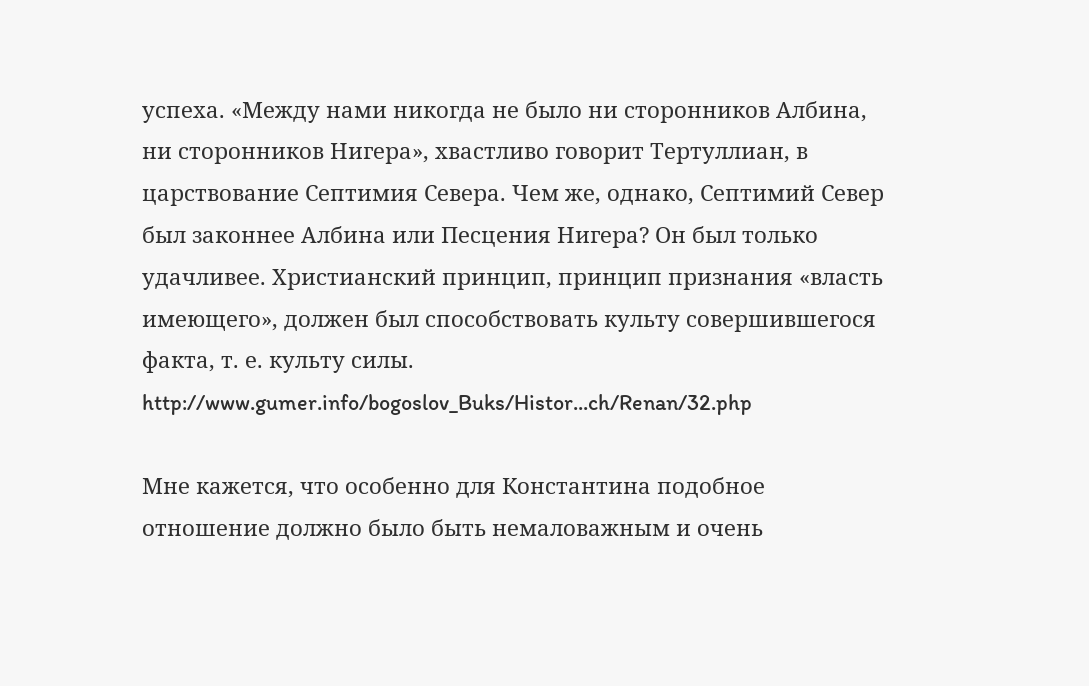успеха. «Между нами никогда не было ни сторонников Албина, ни сторонников Нигера», хвастливо говорит Тертуллиан, в царствование Септимия Севера. Чем же, однако, Септимий Север был законнее Албина или Песцения Нигера? Он был только удачливее. Христианский принцип, принцип признания «власть имеющего», должен был способствовать культу совершившегося факта, т. е. культу силы.
http://www.gumer.info/bogoslov_Buks/Histor...ch/Renan/32.php

Мне кажется, что особенно для Константина подобное отношение должно было быть немаловажным и очень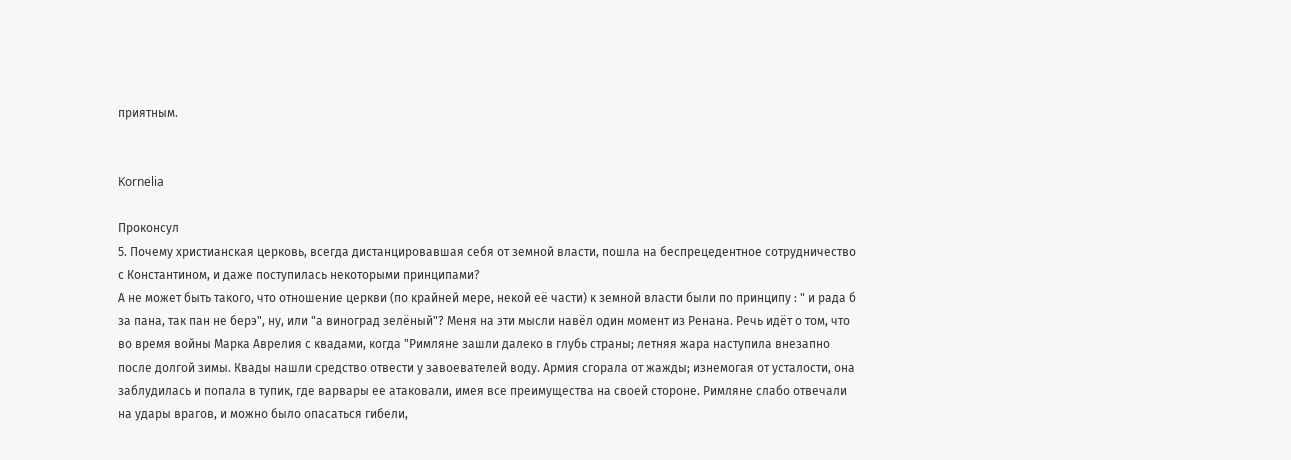приятным.


Kornelia

Проконсул
5. Почему христианская церковь, всегда дистанцировавшая себя от земной власти, пошла на беспрецедентное сотрудничество с Константином, и даже поступилась некоторыми принципами?
А не может быть такого, что отношение церкви (по крайней мере, некой её части) к земной власти были по принципу : " и рада б за пана, так пан не берэ", ну, или "а виноград зелёный"? Меня на эти мысли навёл один момент из Ренана. Речь идёт о том, что во время войны Марка Аврелия с квадами, когда "Римляне зашли далеко в глубь страны; летняя жара наступила внезапно после долгой зимы. Квады нашли средство отвести у завоевателей воду. Армия сгорала от жажды; изнемогая от усталости, она заблудилась и попала в тупик, где варвары ее атаковали, имея все преимущества на своей стороне. Римляне слабо отвечали на удары врагов, и можно было опасаться гибели,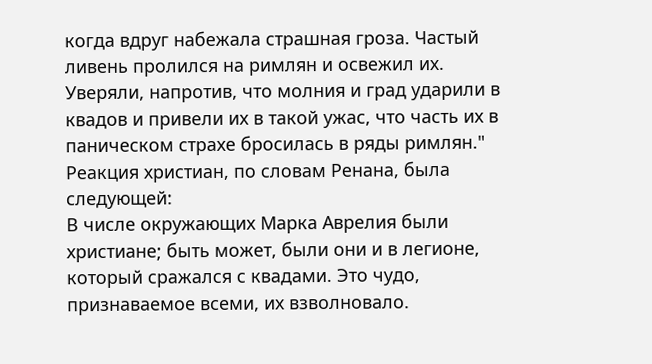когда вдруг набежала страшная гроза. Частый ливень пролился на римлян и освежил их. Уверяли, напротив, что молния и град ударили в квадов и привели их в такой ужас, что часть их в паническом страхе бросилась в ряды римлян."
Реакция христиан, по словам Ренана, была следующей:
В числе окружающих Марка Аврелия были христиане; быть может, были они и в легионе, который сражался с квадами. Это чудо, признаваемое всеми, их взволновало.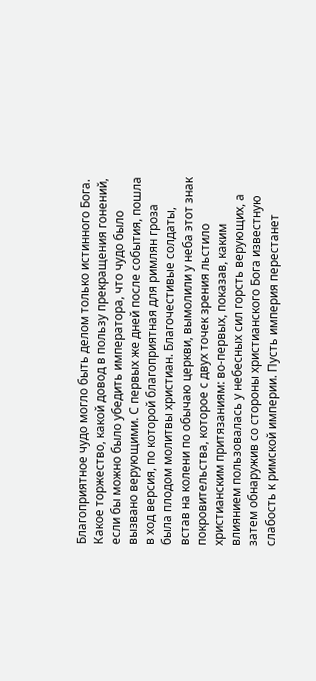Благоприятное чудо могло быть делом только истинного Бога. Какое торжество, какой довод в пользу прекращения гонений, если бы можно было убедить императора, что чудо было вызвано верующими. С первых же дней после события, пошла в ход версия, по которой благоприятная для римлян гроза была плодом молитвы христиан. Благочестивые солдаты, встав на колени по обычаю церкви, вымолили у неба этот знак покровительства, которое с двух точек зрения льстило христианским притязаниям: во-первых, показав, каким влиянием пользовалась у небесных сил горсть верующих, а затем обнаружив со стороны христианского Бога известную слабость к римской империи. Пусть империя перестанет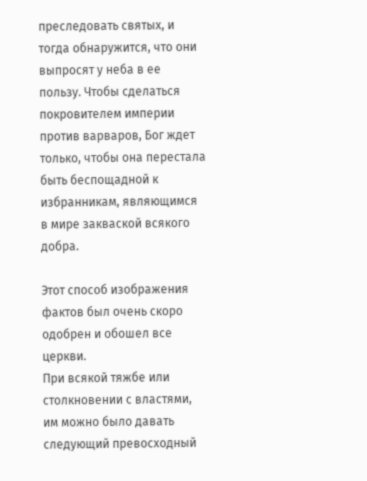преследовать святых, и тогда обнаружится, что они выпросят у неба в ее пользу. Чтобы сделаться покровителем империи против варваров, Бог ждет только, чтобы она перестала быть беспощадной к избранникам, являющимся в мире закваской всякого добра.

Этот способ изображения фактов был очень скоро одобрен и обошел все церкви.
При всякой тяжбе или столкновении с властями, им можно было давать следующий превосходный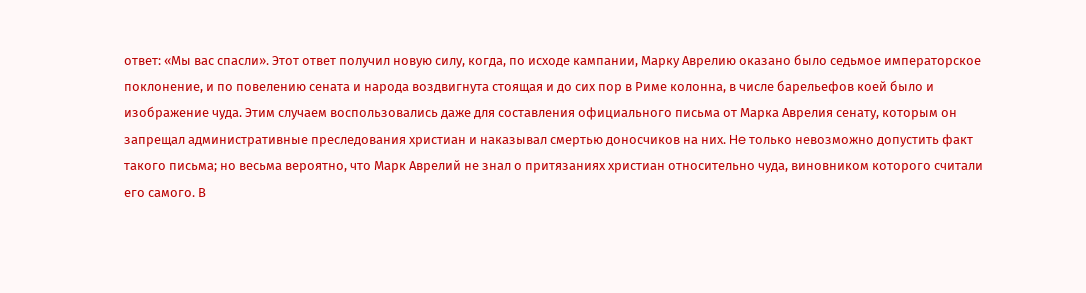ответ: «Мы вас спасли». Этот ответ получил новую силу, когда, по исходе кампании, Марку Аврелию оказано было седьмое императорское поклонение, и по повелению сената и народа воздвигнута стоящая и до сих пор в Риме колонна, в числе барельефов коей было и изображение чуда. Этим случаем воспользовались даже для составления официального письма от Марка Аврелия сенату, которым он запрещал административные преследования христиан и наказывал смертью доносчиков на них. He только невозможно допустить факт такого письма; но весьма вероятно, что Марк Аврелий не знал о притязаниях христиан относительно чуда, виновником которого считали его самого. В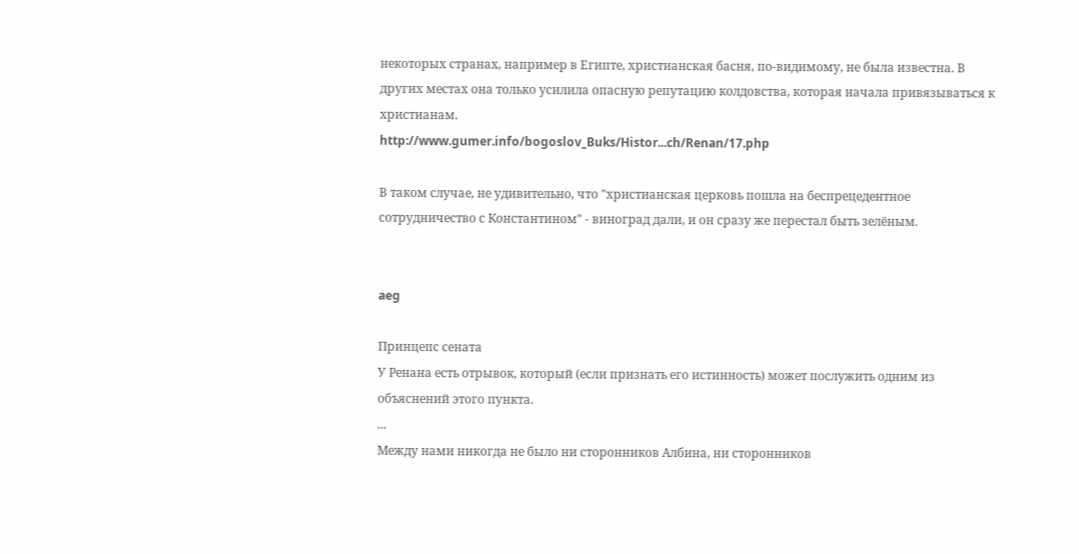некоторых странах, например в Египте, христианская басня, по-видимому, не была известна. В других местах она только усилила опасную репутацию колдовства, которая начала привязываться к христианам.
http://www.gumer.info/bogoslov_Buks/Histor...ch/Renan/17.php

В таком случае, не удивительно, что "христианская церковь пошла на беспрецедентное сотрудничество с Константином" - виноград дали, и он сразу же перестал быть зелёным.


aeg

Принцепс сената
У Ренана есть отрывок, который (если признать его истинность) может послужить одним из объяснений этого пункта.
...
Между нами никогда не было ни сторонников Албина, ни сторонников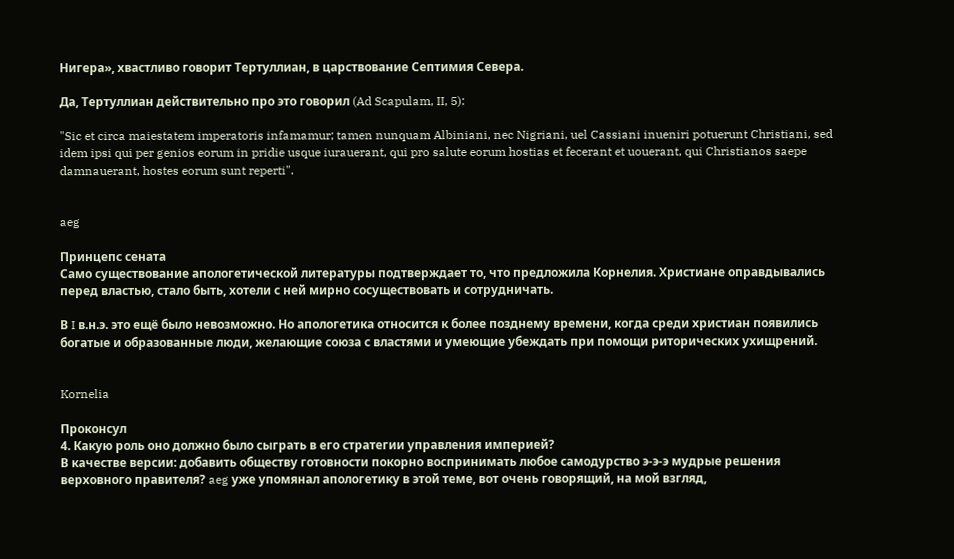Нигера», хвастливо говорит Тертуллиан, в царствование Септимия Севера.

Да, Тертуллиан действительно про это говорил (Ad Scapulam, II, 5):

"Sic et circa maiestatem imperatoris infamamur; tamen nunquam Albiniani, nec Nigriani, uel Cassiani inueniri potuerunt Christiani, sed idem ipsi qui per genios eorum in pridie usque iurauerant, qui pro salute eorum hostias et fecerant et uouerant, qui Christianos saepe damnauerant, hostes eorum sunt reperti".


aeg

Принцепс сената
Само существование апологетической литературы подтверждает то, что предложила Корнелия. Христиане оправдывались перед властью, стало быть, хотели с ней мирно сосуществовать и сотрудничать.

В I в.н.э. это ещё было невозможно. Но апологетика относится к более позднему времени, когда среди христиан появились богатые и образованные люди, желающие союза с властями и умеющие убеждать при помощи риторических ухищрений.


Kornelia

Проконсул
4. Какую роль оно должно было сыграть в его стратегии управления империей?
В качестве версии: добавить обществу готовности покорно воспринимать любое самодурство э-э-э мудрые решения верховного правителя? aeg уже упомянал апологетику в этой теме, вот очень говорящий, на мой взгляд,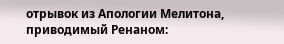отрывок из Апологии Мелитона, приводимый Ренаном: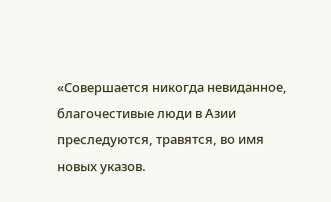«Совершается никогда невиданное, благочестивые люди в Азии преследуются, травятся, во имя новых указов.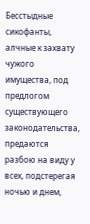Бесстыдные сикофанты, алчные к захвату чужого имущества, под предлогом существующего законодательства, предаются разбою на виду у всех, подстерегая ночью и днем,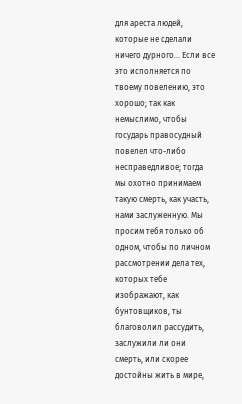для ареста людей, которые не сделали ничего дурного... Если все это исполняется по твоему повелению, это хорошо; так как немыслимо, чтобы государь правосудный повелел что-либо несправедливое; тогда мы охотно принимаем такую смерть, как участь, нами заслуженную. Мы просим тебя только об одном, чтобы по личном рассмотрении дела тех, которых тебе изображают, как бунтовщиков, ты благоволил рассудить, заслужили ли они смерть, или скорее достойны жить в мире,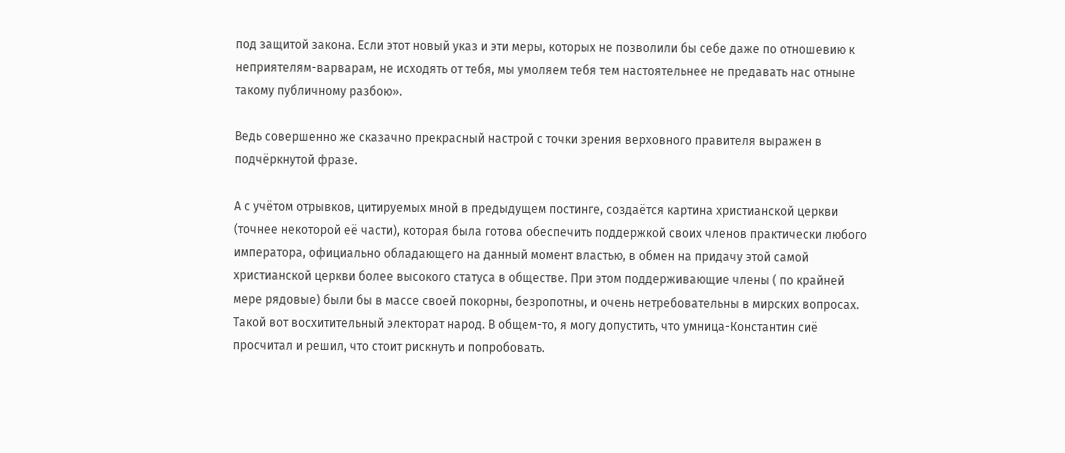под защитой закона. Если этот новый указ и эти меры, которых не позволили бы себе даже по отношевию к неприятелям-варварам, не исходять от тебя, мы умоляем тебя тем настоятельнее не предавать нас отныне такому публичному разбою».

Ведь совершенно же сказачно прекрасный настрой с точки зрения верховного правителя выражен в подчёркнутой фразе.

А с учётом отрывков, цитируемых мной в предыдущем постинге, создаётся картина христианской церкви (точнее некоторой её части), которая была готова обеспечить поддержкой своих членов практически любого императора, официально обладающего на данный момент властью, в обмен на придачу этой самой христианской церкви более высокого статуса в обществе. При этом поддерживающие члены ( по крайней мере рядовые) были бы в массе своей покорны, безропотны, и очень нетребовательны в мирских вопросах. Такой вот восхитительный электорат народ. В общем-то, я могу допустить, что умница-Константин сиё просчитал и решил, что стоит рискнуть и попробовать.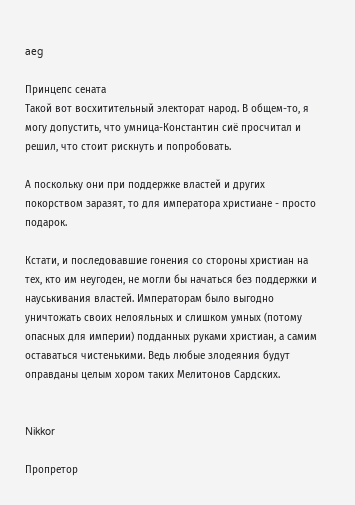aeg

Принцепс сената
Такой вот восхитительный электорат народ. В общем-то, я могу допустить, что умница-Константин сиё просчитал и решил, что стоит рискнуть и попробовать.

А поскольку они при поддержке властей и других покорством заразят, то для императора христиане - просто подарок.

Кстати, и последовавшие гонения со стороны христиан на тех, кто им неугоден, не могли бы начаться без поддержки и науськивания властей. Императорам было выгодно уничтожать своих нелояльных и слишком умных (потому опасных для империи) подданных руками христиан, а самим оставаться чистенькими. Ведь любые злодеяния будут оправданы целым хором таких Мелитонов Сардских.


Nikkor

Пропретор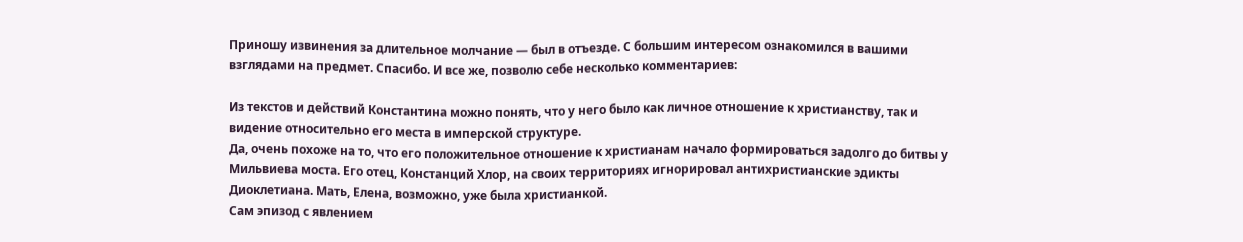Приношу извинения за длительное молчание — был в отъезде. С большим интересом ознакомился в вашими взглядами на предмет. Спасибо. И все же, позволю себе несколько комментариев:

Из текстов и действий Константина можно понять, что у него было как личное отношение к христианству, так и видение относительно его места в имперской структуре.
Да, очень похоже на то, что его положительное отношение к христианам начало формироваться задолго до битвы у Мильвиева моста. Его отец, Констанций Хлор, на своих территориях игнорировал антихристианские эдикты Диоклетиана. Мать, Елена, возможно, уже была христианкой.
Сам эпизод с явлением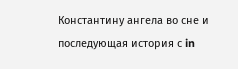Константину ангела во сне и последующая история с in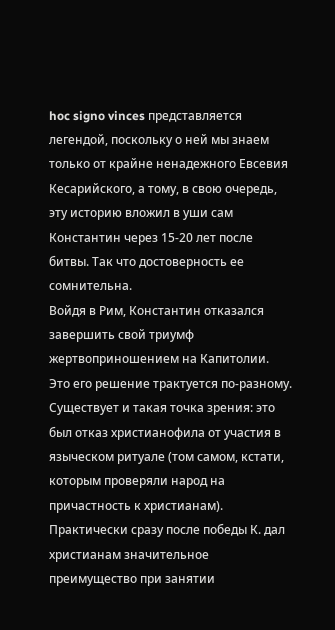hoc signo vinces представляется легендой, поскольку о ней мы знаем только от крайне ненадежного Евсевия Кесарийского, а тому, в свою очередь, эту историю вложил в уши сам Константин через 15-20 лет после битвы. Так что достоверность ее сомнительна.
Войдя в Рим, Константин отказался завершить свой триумф жертвоприношением на Капитолии. Это его решение трактуется по-разному. Существует и такая точка зрения: это был отказ христианофила от участия в языческом ритуале (том самом, кстати, которым проверяли народ на причастность к христианам).
Практически сразу после победы К. дал христианам значительное преимущество при занятии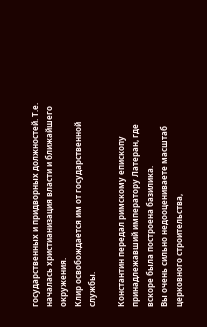государственных и придворных должностей. Т.е. началась христианизация власти и ближайшего окружения.
Клир освобождается им от государственной службы.

Константин передал римскому епископу принадлежавший императору Латеран, где вскоре была построена базилика.
Вы очень сильно недооцениваете масштаб церковного строительства,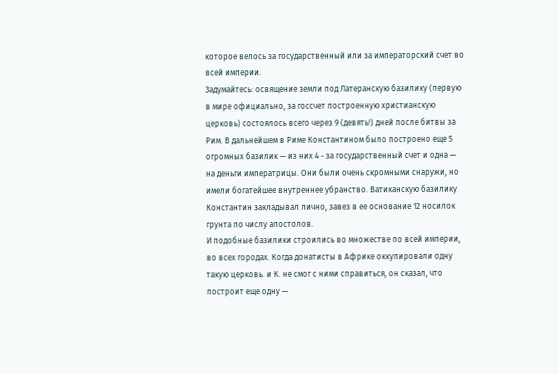которое велось за государственный или за императорский счет во всей империи.
Задумайтесь: освящение земли под Латеранскую базилику (первую в мире официально, за госсчет построенную христианскую церковь) состоялось всего через 9 (девять!) дней после битвы за Рим. В дальнейшем в Риме Константином было построено еще 5 огромных базилик — из них 4 - за государственный счет и одна — на деньги императрицы. Они были очень скромными снаружи, но имели богатейшее внутреннее убранство. Ватиканскую базилику Константин закладывал лично, завез в ее основание 12 носилок грунта по числу апостолов.
И подобные базилики строились во множестве по всей империи, во всех городах. Когда донатисты в Африке оккупировали одну такую церковь. и К. не смог с ними справиться, он сказал, что построит еще одну —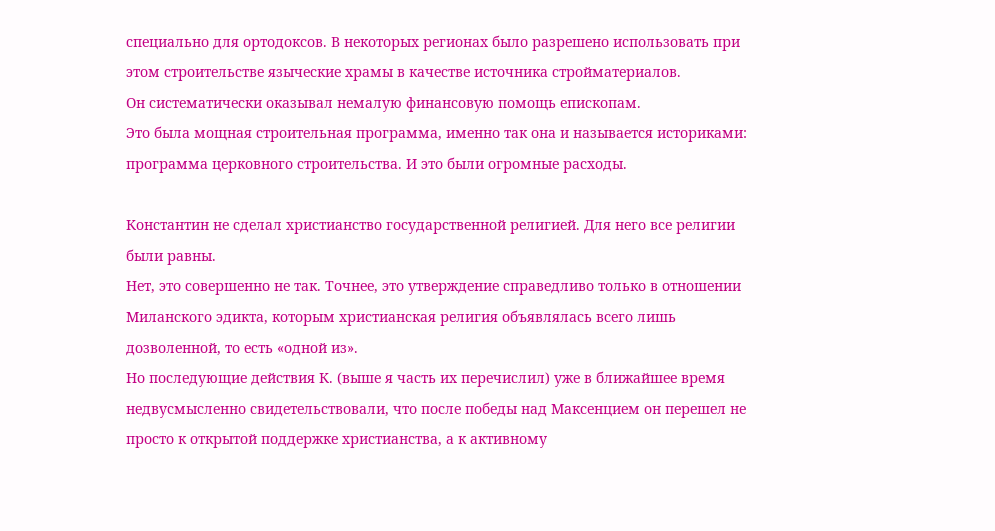специально для ортодоксов. В некоторых регионах было разрешено использовать при этом строительстве языческие храмы в качестве источника стройматериалов.
Он систематически оказывал немалую финансовую помощь епископам.
Это была мощная строительная программа, именно так она и называется историками: программа церковного строительства. И это были огромные расходы.

Константин не сделал христианство государственной религией. Для него все религии были равны.
Нет, это совершенно не так. Точнее, это утверждение справедливо только в отношении Миланского эдикта, которым христианская религия объявлялась всего лишь дозволенной, то есть «одной из».
Но последующие действия К. (выше я часть их перечислил) уже в ближайшее время недвусмысленно свидетельствовали, что после победы над Максенцием он перешел не просто к открытой поддержке христианства, а к активному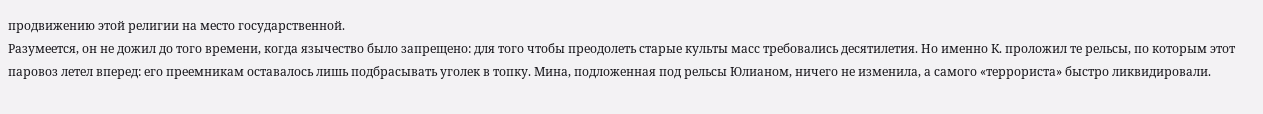продвижению этой религии на место государственной.
Разумеется, он не дожил до того времени, когда язычество было запрещено: для того чтобы преодолеть старые культы масс требовались десятилетия. Но именно К. проложил те рельсы, по которым этот паровоз летел вперед: его преемникам оставалось лишь подбрасывать уголек в топку. Мина, подложенная под рельсы Юлианом, ничего не изменила, а самого «террориста» быстро ликвидировали.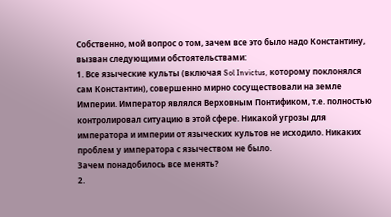Собственно, мой вопрос о том, зачем все это было надо Константину, вызван следующими обстоятельствами:
1. Все языческие культы (включая Sol Invictus, которому поклонялся сам Константин), совершенно мирно сосуществовали на земле Империи. Император являлся Верховным Понтификом, т.е. полностью контролировал ситуацию в этой сфере. Никакой угрозы для императора и империи от языческих культов не исходило. Никаких проблем у императора с язычеством не было.
Зачем понадобилось все менять?
2.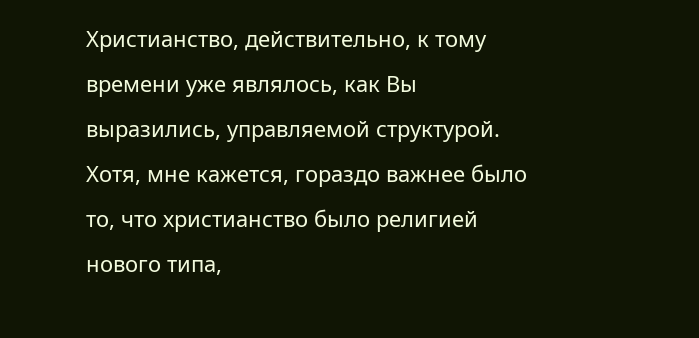Христианство, действительно, к тому времени уже являлось, как Вы выразились, управляемой структурой. Хотя, мне кажется, гораздо важнее было то, что христианство было религией нового типа,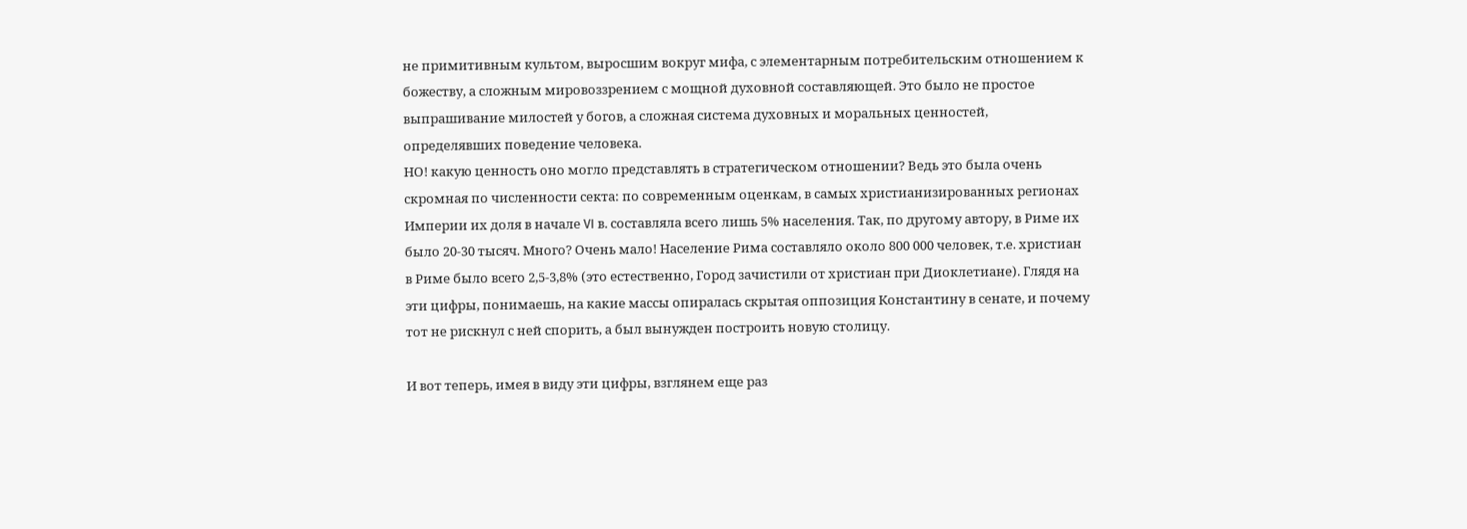не примитивным культом, выросшим вокруг мифа, с элементарным потребительским отношением к божеству, а сложным мировоззрением с мощной духовной составляющей. Это было не простое выпрашивание милостей у богов, а сложная система духовных и моральных ценностей, определявших поведение человека.
НО! какую ценность оно могло представлять в стратегическом отношении? Ведь это была очень скромная по численности секта: по современным оценкам, в самых христианизированных регионах Империи их доля в начале VI в. составляла всего лишь 5% населения. Так, по другому автору, в Риме их было 20-30 тысяч. Много? Очень мало! Население Рима составляло около 800 000 человек, т.е. христиан в Риме было всего 2,5-3,8% (это естественно, Город зачистили от христиан при Диоклетиане). Глядя на эти цифры, понимаешь, на какие массы опиралась скрытая оппозиция Константину в сенате, и почему тот не рискнул с ней спорить, а был вынужден построить новую столицу.

И вот теперь, имея в виду эти цифры, взглянем еще раз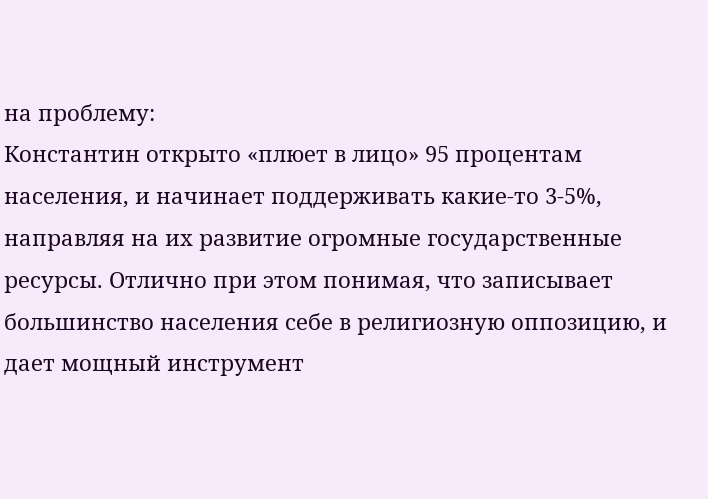на проблему:
Константин открыто «плюет в лицо» 95 процентам населения, и начинает поддерживать какие-то 3-5%, направляя на их развитие огромные государственные ресурсы. Отлично при этом понимая, что записывает большинство населения себе в религиозную оппозицию, и дает мощный инструмент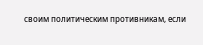своим политическим противникам, если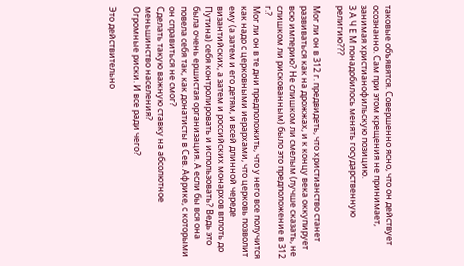таковые объявятся. Совершенно ясно, что он действует осознанно. Сам при этом крещения не принимает, занимая христианофильскую позицию.
З А Ч Е М понадобилось менять государственную религию???

Мог ли он в 312 г. предвидеть, что христианство станет развиваться как на дрожжах, и к концу века оккупирует всю империю? Не слишком ли смелым (лучше сказать, не слишком ли рискованным) было это предположение в 312 г.?
Мог ли он в те дни предположить, что у него все получится как надо с церковными иерархами, что церковь позволит ему (а затем и его детям, и всей длинной череде византийских, а затем и российских монархов вплоть до Путина) себя контролировать и использовать? Ведь это была очень ершистая организация. А если бы вся она повела себя так, как донатисты в Сев. Африке, с которыми он справиться не смог?
Сделать такую важную ставку на абсолютное меньшинство населения?
Огромные риски. И все ради чего?

Это действительно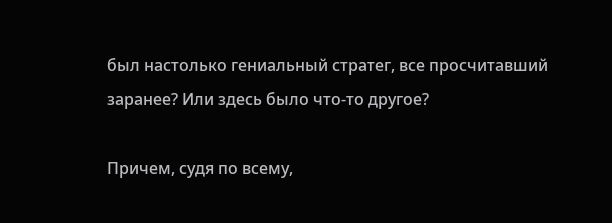был настолько гениальный стратег, все просчитавший заранее? Или здесь было что-то другое?

Причем, судя по всему,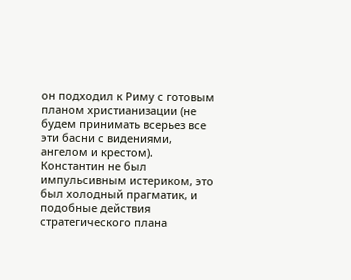он подходил к Риму с готовым планом христианизации (не будем принимать всерьез все эти басни с видениями, ангелом и крестом). Константин не был импульсивным истериком, это был холодный прагматик, и подобные действия стратегического плана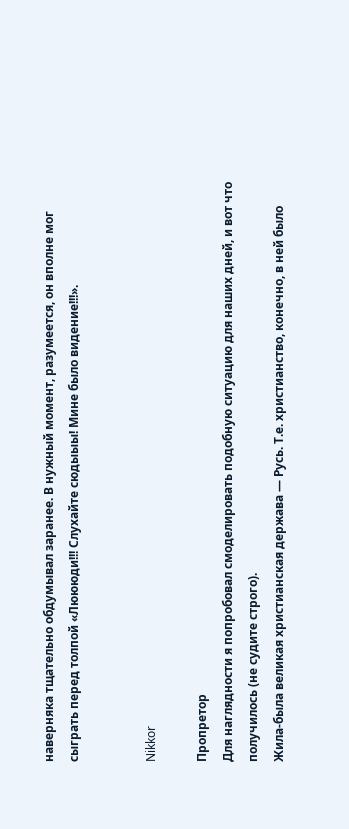наверняка тщательно обдумывал заранее. В нужный момент, разумеется, он вполне мог сыграть перед толпой «Люююди!!! Слухайте сюдыыы! Мине было видение!!!».


Nikkor

Пропретор
Для наглядности я попробовал смоделировать подобную ситуацию для наших дней, и вот что получилось (не судите строго).
Жила-была великая христианская держава — Русь. Т.е. христианство, конечно, в ней было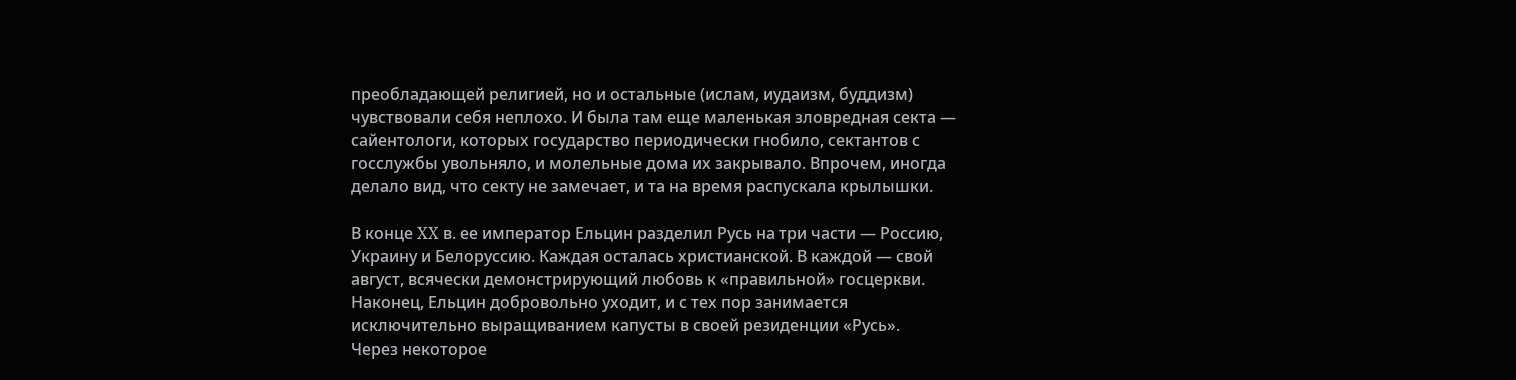преобладающей религией, но и остальные (ислам, иудаизм, буддизм) чувствовали себя неплохо. И была там еще маленькая зловредная секта — сайентологи, которых государство периодически гнобило, сектантов с госслужбы увольняло, и молельные дома их закрывало. Впрочем, иногда делало вид, что секту не замечает, и та на время распускала крылышки.

В конце XX в. ее император Ельцин разделил Русь на три части — Россию, Украину и Белоруссию. Каждая осталась христианской. В каждой — свой август, всячески демонстрирующий любовь к «правильной» госцеркви.
Наконец, Ельцин добровольно уходит, и с тех пор занимается исключительно выращиванием капусты в своей резиденции «Русь».
Через некоторое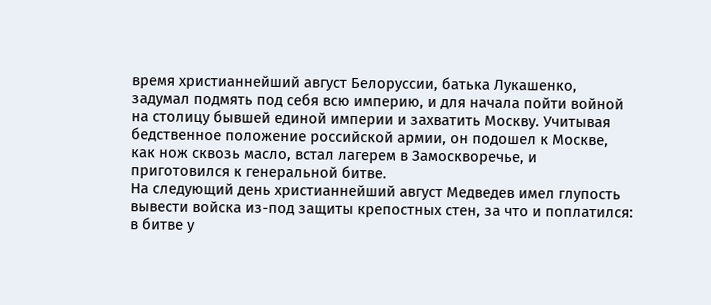время христианнейший август Белоруссии, батька Лукашенко, задумал подмять под себя всю империю, и для начала пойти войной на столицу бывшей единой империи и захватить Москву. Учитывая бедственное положение российской армии, он подошел к Москве, как нож сквозь масло, встал лагерем в Замоскворечье, и приготовился к генеральной битве.
На следующий день христианнейший август Медведев имел глупость вывести войска из-под защиты крепостных стен, за что и поплатился: в битве у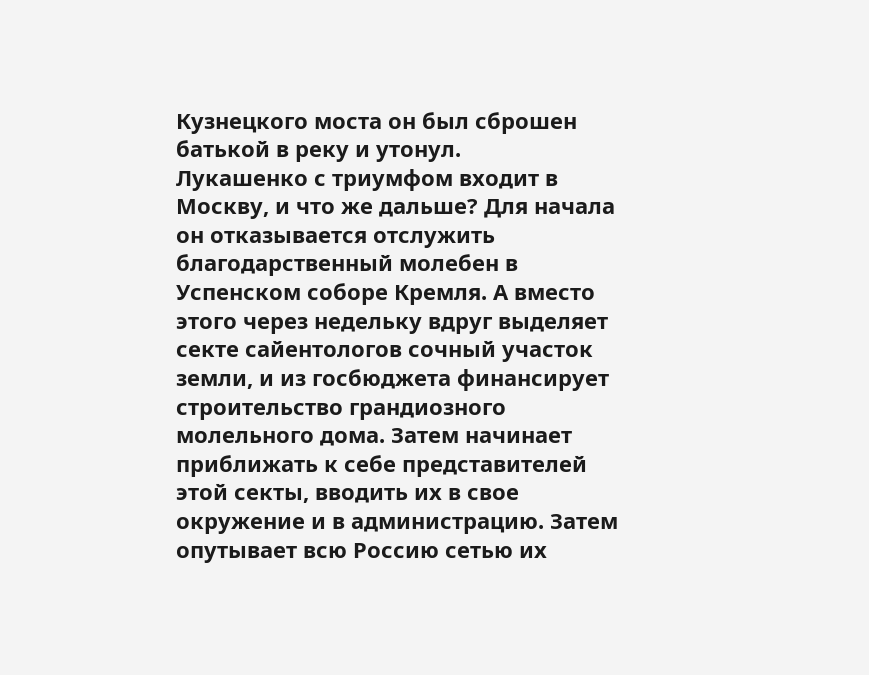Кузнецкого моста он был сброшен батькой в реку и утонул.
Лукашенко с триумфом входит в Москву, и что же дальше? Для начала он отказывается отслужить благодарственный молебен в Успенском соборе Кремля. А вместо этого через недельку вдруг выделяет секте сайентологов сочный участок земли, и из госбюджета финансирует строительство грандиозного молельного дома. Затем начинает приближать к себе представителей этой секты, вводить их в свое окружение и в администрацию. Затем опутывает всю Россию сетью их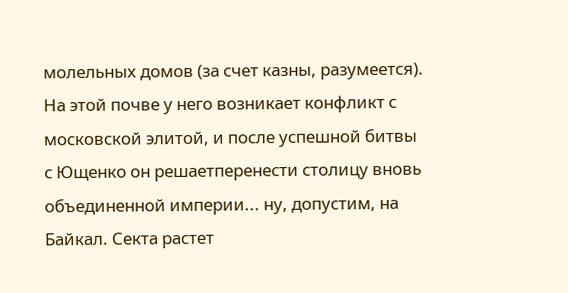молельных домов (за счет казны, разумеется). На этой почве у него возникает конфликт с московской элитой, и после успешной битвы с Ющенко он решаетперенести столицу вновь объединенной империи... ну, допустим, на Байкал. Секта растет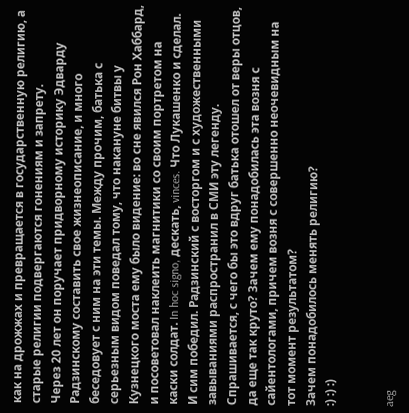как на дрожжах и превращается в государственную религию, а старые религии подвергаются гонениям и запрету.
Через 20 лет он поручает придворному историку Эдварду Радзинскому составить свое жизнеописание, и много беседовует с ним на эти темы. Между прочим, батька с серьезным видом поведал тому, что накануне битвы у Кузнецкого моста ему было видение: во сне явился Рон Хаббард, и посоветовал наклеить магнитики со своим портретом на каски солдат. In hoc signo, дескать, vinces. Что Лукашенко и сделал. И сим победил. Радзинский с восторгом и с художественными завываниями распространил в СМИ эту легенду.
Спрашивается, с чего бы это вдруг батька отошел от веры отцов, да еще так круто? Зачем ему понадобилась эта возня с сайентологами, причем возня с совершенно неочевидным на тот момент результатом?
Зачем понадобилось менять религию?
:) :) :)


aeg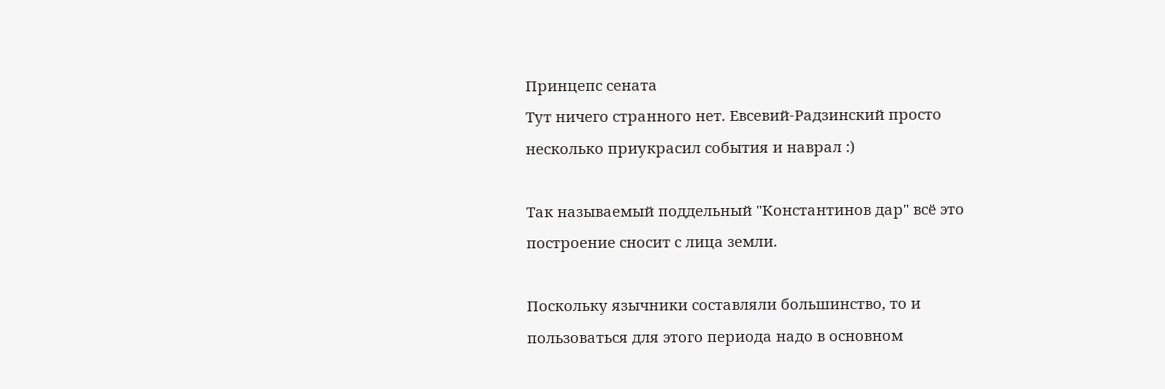Принцепс сената
Тут ничего странного нет. Евсевий-Радзинский просто несколько приукрасил события и наврал :)

Так называемый поддельный "Константинов дар" всё это построение сносит с лица земли.

Поскольку язычники составляли большинство, то и пользоваться для этого периода надо в основном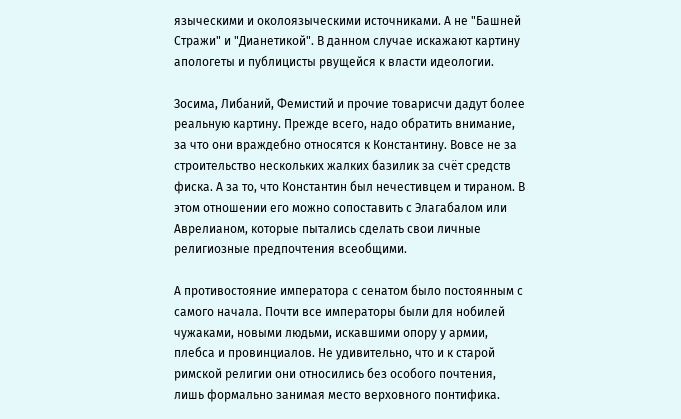языческими и околоязыческими источниками. А не "Башней Стражи" и "Дианетикой". В данном случае искажают картину апологеты и публицисты рвущейся к власти идеологии.

Зосима, Либаний, Фемистий и прочие товарисчи дадут более реальную картину. Прежде всего, надо обратить внимание, за что они враждебно относятся к Константину. Вовсе не за строительство нескольких жалких базилик за счёт средств фиска. А за то, что Константин был нечестивцем и тираном. В этом отношении его можно сопоставить с Элагабалом или Аврелианом, которые пытались сделать свои личные религиозные предпочтения всеобщими.

А противостояние императора с сенатом было постоянным с самого начала. Почти все императоры были для нобилей чужаками, новыми людьми, искавшими опору у армии, плебса и провинциалов. Не удивительно, что и к старой римской религии они относились без особого почтения, лишь формально занимая место верховного понтифика.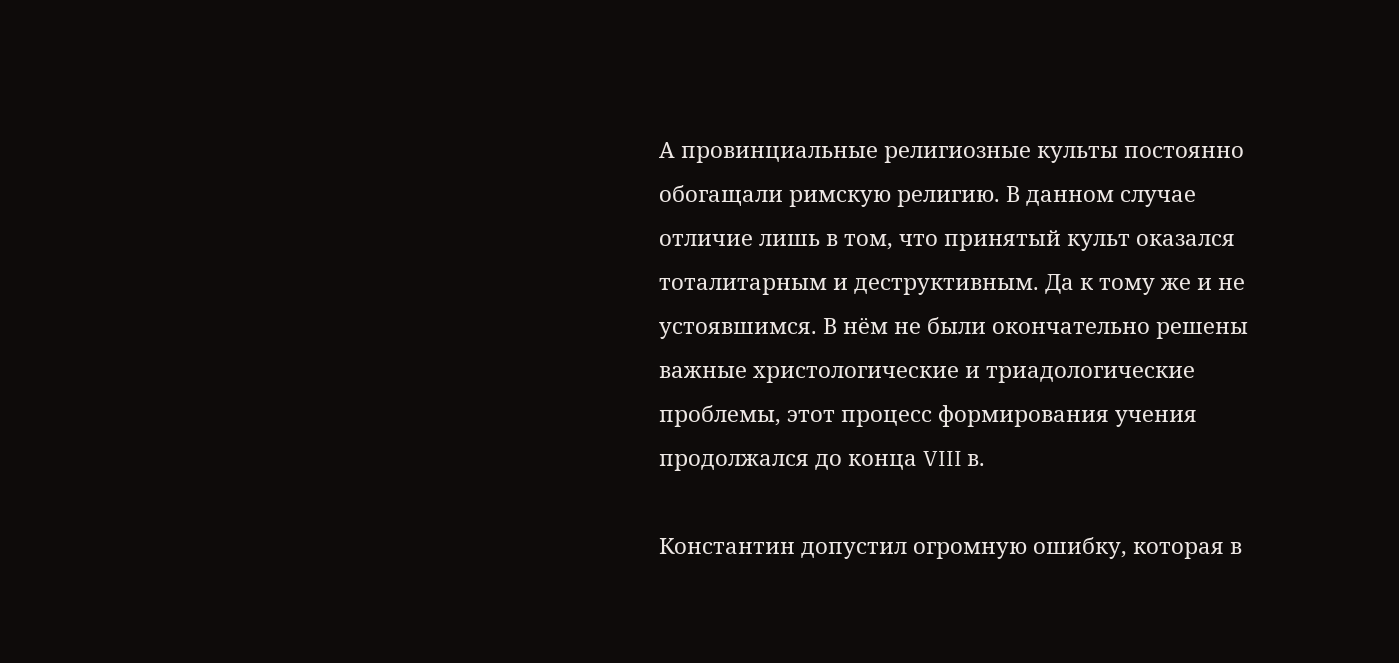А провинциальные религиозные культы постоянно обогащали римскую религию. В данном случае отличие лишь в том, что принятый культ оказался тоталитарным и деструктивным. Да к тому же и не устоявшимся. В нём не были окончательно решены важные христологические и триадологические проблемы, этот процесс формирования учения продолжался до конца VIII в.

Константин допустил огромную ошибку, которая в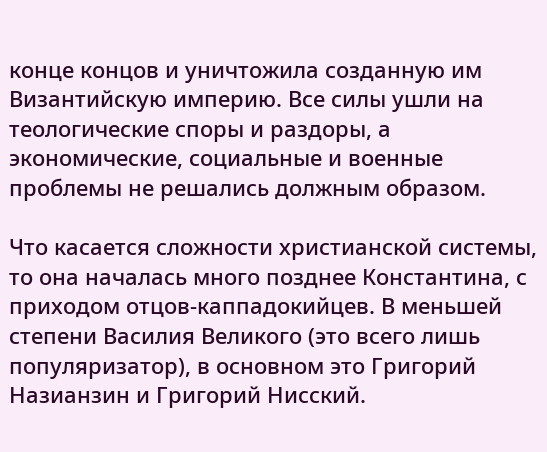конце концов и уничтожила созданную им Византийскую империю. Все силы ушли на теологические споры и раздоры, а экономические, социальные и военные проблемы не решались должным образом.

Что касается сложности христианской системы, то она началась много позднее Константина, с приходом отцов-каппадокийцев. В меньшей степени Василия Великого (это всего лишь популяризатор), в основном это Григорий Назианзин и Григорий Нисский.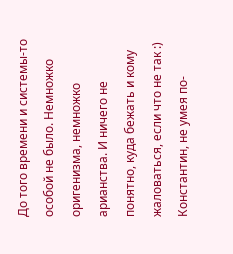До того времени и системы-то особой не было. Немножко оригенизма, немножко арианства. И ничего не понятно, куда бежать и кому жаловаться, если что не так :) Константин, не умея по-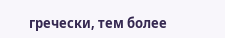гречески, тем более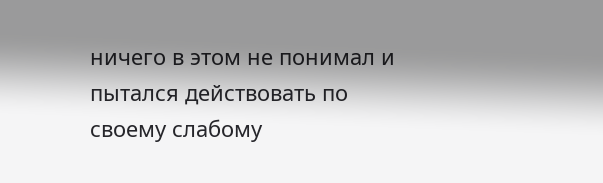ничего в этом не понимал и пытался действовать по своему слабому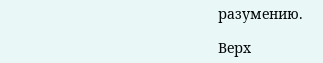разумению.

Верх